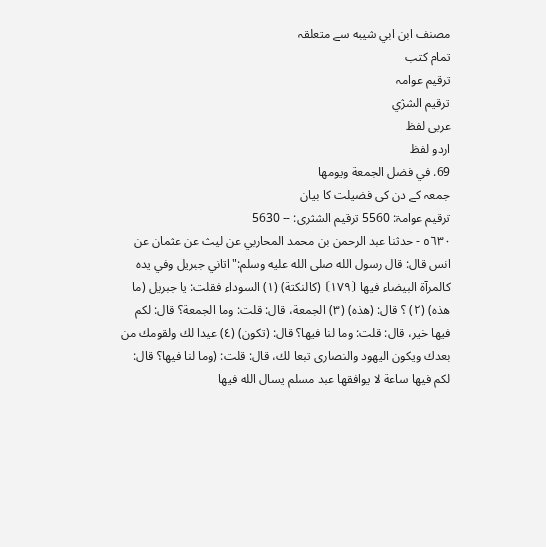مصنف ابن ابي شيبه سے متعلقہ
تمام کتب
ترقیم عوامہ
ترقيم الشژي
عربی لفظ
اردو لفظ
69. في فضل الجمعة ويومها
جمعہ کے دن کی فضیلت کا بیان
ترقیم عوامۃ: 5560 ترقیم الشثری: -- 5630
٥٦٣٠ - حدثنا عبد الرحمن بن محمد المحاربي عن ليث عن عثمان عن انس قال: قال رسول الله صلى الله عليه وسلم:"اتاني جبريل وفي يده كالمرآة البيضاء فيها ⦗١٧٩⦘ (كالنكتة) (١) السوداء فقلت: يا جبريل (ما هذه) (٢) ؟ قال: (هذه) (٣) الجمعة، قال: قلت: وما الجمعة؟ قال: لكم فيها خير، قال: قلت: وما لنا فيها؟ قال: (تكون) (٤) عيدا لك ولقومك من بعدك ويكون اليهود والنصارى تبعا لك، قال: قلت: (وما لنا فيها؟ قال: لكم فيها ساعة لا يوافقها عبد مسلم يسال الله فيها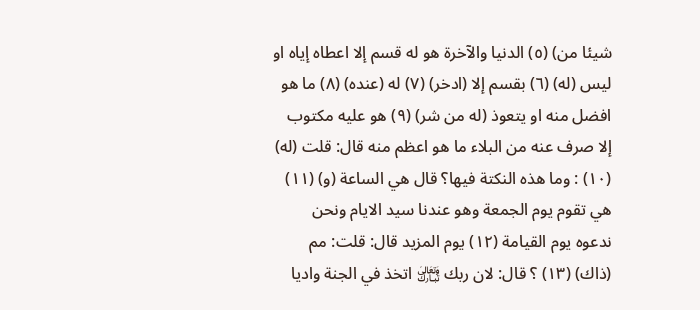شيئا من) (٥) الدنيا والآخرة هو له قسم إلا اعطاه إياه او ليس (له) (٦) بقسم إلا (ادخر) (٧) له (عنده) (٨) ما هو افضل منه او يتعوذ (له من شر) (٩) هو عليه مكتوب إلا صرف عنه من البلاء ما هو اعظم منه قال: قلت (له) (١٠) : وما هذه النكتة فيها؟ قال هي الساعة (و) (١١) هي تقوم يوم الجمعة وهو عندنا سيد الايام ونحن ندعوه يوم القيامة (١٢) يوم المزيد قال: قلت: مم (ذاك) (١٣) ؟ قال: لان ربك ﵎ اتخذ في الجنة واديا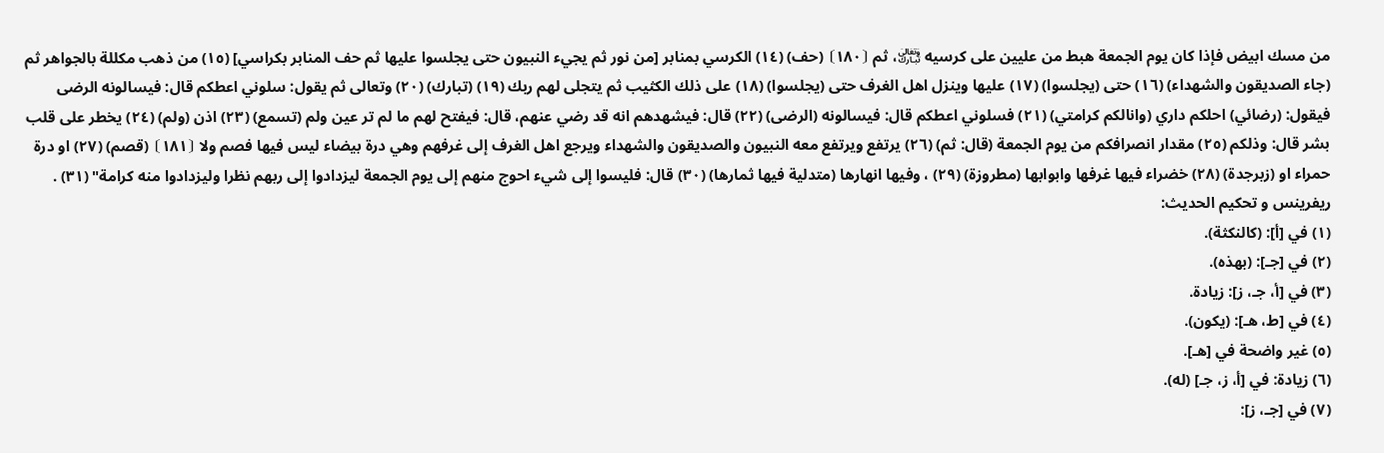من مسك ابيض فإذا كان يوم الجمعة هبط من عليين على كرسيه ﵎، ثم ⦗١٨٠⦘ (حف) (١٤) الكرسي بمنابر [من نور ثم يجيء النبيون حتى يجلسوا عليها ثم حف المنابر بكراسي] (١٥) من ذهب مكللة بالجواهر ثم (جاء الصديقون والشهداء) (١٦) حتى (يجلسوا) (١٧) عليها وينزل اهل الغرف حتى (يجلسوا) (١٨) على ذلك الكثيب ثم يتجلى لهم ربك (١٩) (تبارك) (٢٠) وتعالى ثم يقول: سلوني اعطكم قال: فيسالونه الرضى فيقول: (رضائي) احلكم داري (وانالكم كرامتي) (٢١) فسلوني اعطكم قال: فيسالونه (الرضى) (٢٢) قال: فيشهدهم انه قد رضي عنهم، قال: فيفتح لهم ما لم تر عين ولم (تسمع) (٢٣) اذن (ولم) (٢٤) يخطر على قلب بشر قال: وذلكم (٢٥) مقدار انصرافكم من يوم الجمعة (قال: ثم) (٢٦) يرتفع ويرتفع معه النبيون والصديقون والشهداء ويرجع اهل الغرف إلى غرفهم وهي درة بيضاء ليس فيها فصم ولا ⦗١٨١⦘ (قصم) (٢٧) او درة حمراء او (زبرجدة) (٢٨) خضراء فيها غرفها وابوابها (مطروزة) (٢٩) ، وفيها انهارها (متدلية فيها ثمارها) (٣٠) قال: فليسوا إلى شيء احوج منهم إلى يوم الجمعة ليزدادوا إلى ربهم نظرا وليزدادوا منه كرامة" (٣١) .
ريفرينس و تحكيم الحدیث:
(١) في [أ]: (كالنكثة).
(٢) في [جـ]: (بهذه).
(٣) في [أ، جـ، ز]: زيادة.
(٤) في [ط، هـ]: (يكون).
(٥) غير واضحة في [هـ].
(٦) زيادة: في [أ، ز، جـ] (له).
(٧) في [جـ، ز]: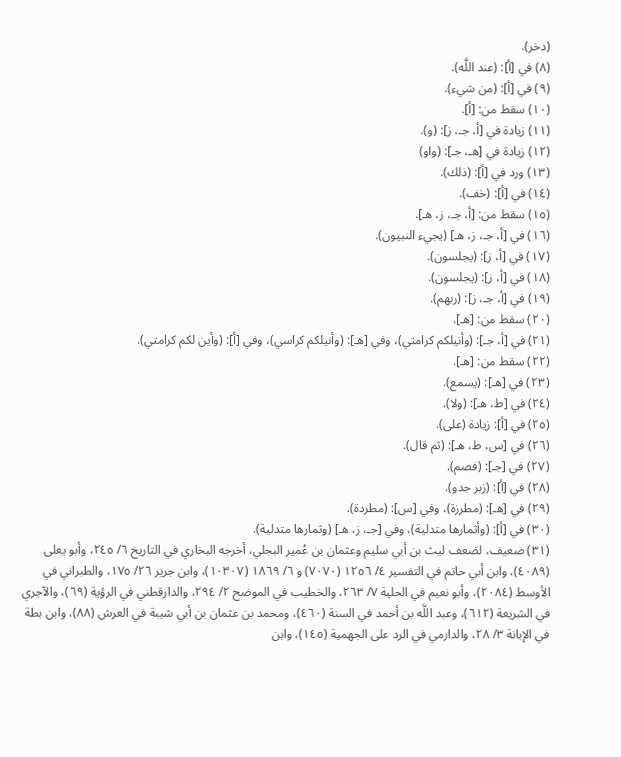(دخر).
(٨) في [أ]: (عند اللَّه).
(٩) في [أ]: (من شيء).
(١٠) سقط من: [أ].
(١١) زيادة في [أ، جـ، ز]: (و).
(١٢) زيادة في [هـ، جـ]: (واو)
(١٣) ورد في [أ]: (ذلك).
(١٤) في [أ]: (خف).
(١٥) سقط من: [أ، جـ، ز، هـ].
(١٦) في [أ، جـ، ز، هـ] (يجيء النبيون).
(١٧) في [أ، ز]: (يجلسون).
(١٨) في [أ، ز]: (يجلسون).
(١٩) في [أ، جـ، ز]: (ربهم).
(٢٠) سقط من: [هـ].
(٢١) في [أ، جـ]: (وأنيلكم كرامتي)، وفي [هـ]: (وأنيلكم كراسي)، وفي [أ]: (وأين لكم كرامتي).
(٢٢) سقط من: [هـ].
(٢٣) في [هـ]: (يسمع).
(٢٤) في [ط، هـ]: (ولا).
(٢٥) في [أ]: زيادة (على).
(٢٦) في [س، ط، هـ]: (ثم قال).
(٢٧) في [جـ]: (فصم).
(٢٨) في [أ]: (زبر جدو).
(٢٩) في [هـ]: (مطرزة)، وفي [س]: (مطردة).
(٣٠) في [أ]: (وأثمارها متدلية)، وفي [جـ، ز، هـ] (وثمارها متدلية).
(٣١) ضعيف، لضعف ليث بن أبي سليم وعثمان بن عُمير البجلي، أخرجه البخاري في التاريخ ٦/ ٢٤٥، وأبو يعلى (٤٠٨٩)، وابن أبي حاتم في التفسير ٤/ ١٢٥٦ (٧٠٧٠) و ٦/ ١٨٦٩ (١٠٣٠٧)، وابن جرير ٢٦/ ١٧٥، والطبراني في الأوسط (٢٠٨٤)، وأبو نعيم في الحلية ٧/ ٢٦٣، والخطيب في الموضح ٢/ ٢٩٤، والدارقطني في الرؤية (٦٩)، والآجري في الشريعة (٦١٢)، وعبد اللَّه بن أحمد في السنة (٤٦٠)، ومحمد بن عثمان بن أبي شيبة في العرش (٨٨)، وابن بطة في الإبانة ٣/ ٢٨، والدارمي في الرد على الجهمية (١٤٥)، وابن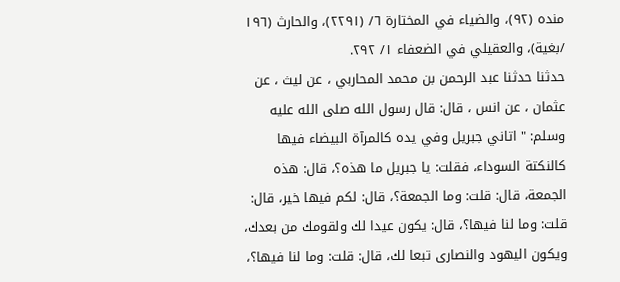منده (٩٢)، والضياء في المختارة ٦/ (٢٢٩١)، والحارث (١٩٦ /بغية)، والعقيلي في الضعفاء ١/ ٢٩٢.
حدثنا حدثنا عبد الرحمن بن محمد المحاربي ، عن ليث ، عن عثمان ، عن انس ، قال: قال رسول الله صلى الله عليه وسلم: " اتاني جبريل وفي يده كالمرآة البيضاء فيها كالنكتة السوداء، فقلت: يا جبريل ما هذه؟، قال: هذه الجمعة، قال: قلت: وما الجمعة؟، قال: لكم فيها خير، قال: قلت: وما لنا فيها؟، قال: يكون عيدا لك ولقومك من بعدك، ويكون اليهود والنصارى تبعا لك، قال: قلت: وما لنا فيها؟،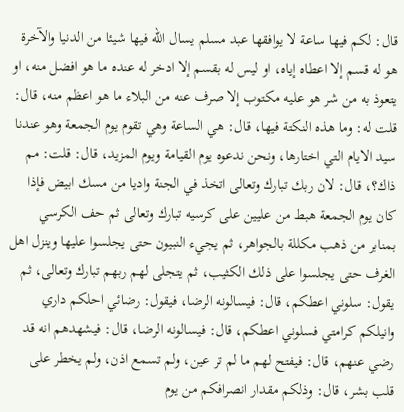قال: لكم فيها ساعة لا يوافقها عبد مسلم يسال الله فيها شيئا من الدنيا والآخرة هو له قسم إلا اعطاه إياه، او ليس له بقسم إلا ادخر له عنده ما هو افضل منه، او يتعوذ به من شر هو عليه مكتوب إلا صرف عنه من البلاء ما هو اعظم منه، قال: قلت له: وما هذه النكتة فيها، قال: هي الساعة وهي تقوم يوم الجمعة وهو عندنا سيد الايام التي اختارها، ونحن ندعوه يوم القيامة ويوم المزيد، قال: قلت: مم ذاك؟، قال: لان ربك تبارك وتعالى اتخذ في الجنة واديا من مسك ابيض فإذا كان يوم الجمعة هبط من عليين على كرسيه تبارك وتعالى ثم حف الكرسي بمنابر من ذهب مكللة بالجواهر، ثم يجيء النبيون حتى يجلسوا عليها وينزل اهل الغرف حتى يجلسوا على ذلك الكثيب، ثم يتجلى لهم ربهم تبارك وتعالى، ثم يقول: سلوني اعطكم، قال: فيسالونه الرضا، فيقول: رضائي احلكم داري وانيلكم كرامتي فسلوني اعطكم، قال: فيسالونه الرضا، قال: فيشهدهم انه قد رضي عنهم، قال: فيفتح لهم ما لم تر عين، ولم تسمع اذن، ولم يخطر على قلب بشر، قال: وذلكم مقدار انصرافكم من يوم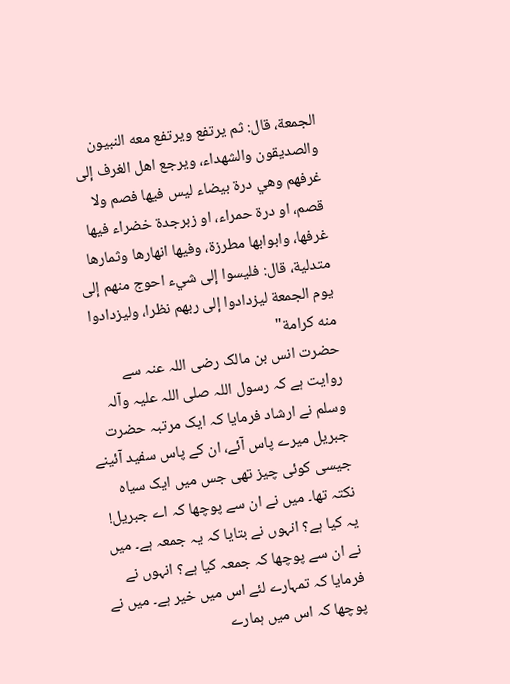الجمعة، قال: ثم يرتفع ويرتفع معه النبيون والصديقون والشهداء، ويرجع اهل الغرف إلى غرفهم وهي درة بيضاء ليس فيها فصم ولا قصم، او درة حمراء، او زبرجدة خضراء فيها غرفها، وابوابها مطرزة، وفيها انهارها وثمارها متدلية، قال: فليسوا إلى شيء احوج منهم إلى يوم الجمعة ليزدادوا إلى ربهم نظرا، وليزدادوا منه كرامة"
حضرت انس بن مالک رضی اللہ عنہ سے روایت ہے کہ رسول اللہ صلی اللہ علیہ وآلہ وسلم نے ارشاد فرمایا کہ ایک مرتبہ حضرت جبریل میرے پاس آئے، ان کے پاس سفید آئینے جیسی کوئی چیز تھی جس میں ایک سیاہ نکتہ تھا۔ میں نے ان سے پوچھا کہ اے جبریل! یہ کیا ہے؟ انہوں نے بتایا کہ یہ جمعہ ہے۔ میں نے ان سے پوچھا کہ جمعہ کیا ہے؟ انہوں نے فرمایا کہ تمہارے لئے اس میں خیر ہے۔ میں نے پوچھا کہ اس میں ہمارے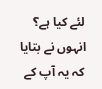لئے کیا ہے؟ انہوں نے بتایا کہ یہ آپ کے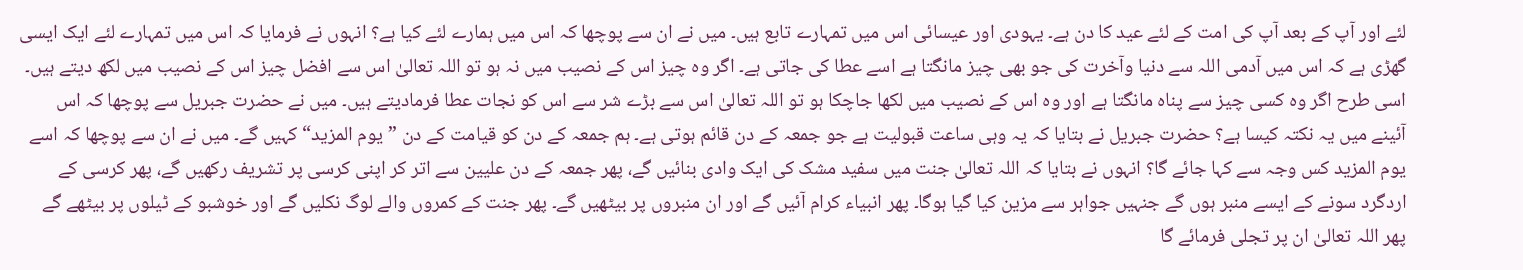لئے اور آپ کے بعد آپ کی امت کے لئے عید کا دن ہے۔ یہودی اور عیسائی اس میں تمہارے تابع ہیں۔ میں نے ان سے پوچھا کہ اس میں ہمارے لئے کیا ہے؟ انہوں نے فرمایا کہ اس میں تمہارے لئے ایک ایسی گھڑی ہے کہ اس میں آدمی اللہ سے دنیا وآخرت کی جو بھی چیز مانگتا ہے اسے عطا کی جاتی ہے۔ اگر وہ چیز اس کے نصیب میں نہ ہو تو اللہ تعالیٰ اس سے افضل چیز اس کے نصیب میں لکھ دیتے ہیں۔ اسی طرح اگر وہ کسی چیز سے پناہ مانگتا ہے اور وہ اس کے نصیب میں لکھا جاچکا ہو تو اللہ تعالیٰ اس سے بڑے شر سے اس کو نجات عطا فرمادیتے ہیں۔ میں نے حضرت جبریل سے پوچھا کہ اس آئینے میں یہ نکتہ کیسا ہے؟ حضرت جبریل نے بتایا کہ یہ وہی ساعت قبولیت ہے جو جمعہ کے دن قائم ہوتی ہے۔ ہم جمعہ کے دن کو قیامت کے دن ”یوم المزید“ کہیں گے۔ میں نے ان سے پوچھا کہ اسے یوم المزید کس وجہ سے کہا جائے گا؟ انہوں نے بتایا کہ اللہ تعالیٰ جنت میں سفید مشک کی ایک وادی بنائیں گے، پھر جمعہ کے دن علیین سے اتر کر اپنی کرسی پر تشریف رکھیں گے، پھر کرسی کے اردگرد سونے کے ایسے منبر ہوں گے جنہیں جواہر سے مزین کیا گیا ہوگا۔ پھر انبیاء کرام آئیں گے اور ان منبروں پر بیٹھیں گے۔ پھر جنت کے کمروں والے لوگ نکلیں گے اور خوشبو کے ٹیلوں پر بیٹھے گے پھر اللہ تعالیٰ ان پر تجلی فرمائے گا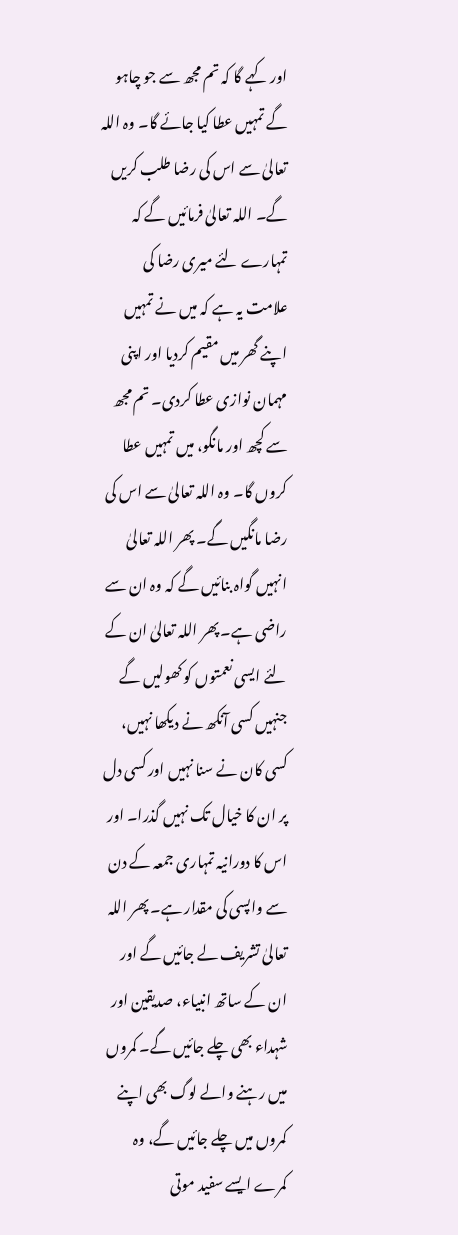اور کہے گا کہ تم مجھ سے جو چاہو گے تمہیں عطا کیا جائے گا۔ وہ اللہ تعالیٰ سے اس کی رضا طلب کریں گے۔ اللہ تعالیٰ فرمائیں گے کہ تمہارے لئے میری رضا کی علامت یہ ہے کہ میں نے تمہیں اپنے گھر میں مقیم کردیا اور اپنی مہمان نوازی عطا کردی۔ تم مجھ سے کچھ اور مانگو، میں تمہیں عطا کروں گا۔ وہ اللہ تعالیٰ سے اس کی رضا مانگیں گے۔ پھر اللہ تعالیٰ انہیں گواہ بنائیں گے کہ وہ ان سے راضی ہے۔ پھر اللہ تعالیٰ ان کے لئے ایسی نعمتوں کو کھولیں گے جنہیں کسی آنکھ نے دیکھا نہیں، کسی کان نے سنا نہیں اور کسی دل پر ان کا خیال تک نہیں گذرا۔ اور اس کا دورانیہ تمہاری جمعہ کے دن سے واپسی کی مقدار ہے۔ پھر اللہ تعالیٰ تشریف لے جائیں گے اور ان کے ساتھ انبیاء، صدیقین اور شہداء بھی چلے جائیں گے۔ کمروں میں رہنے والے لوگ بھی اپنے کمروں میں چلے جائیں گے، وہ کمرے ایسے سفید موتی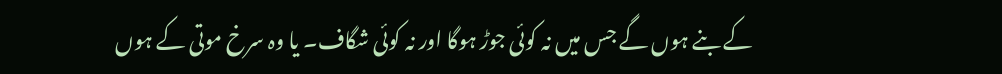کے بنے ہوں گے جس میں نہ کوئی جوڑ ہوگا اور نہ کوئی شگاف۔ یا وہ سرخ موتی کے ہوں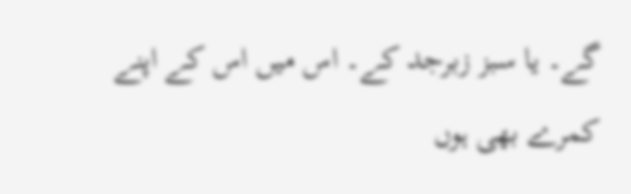گے۔ یا سبز زبرجد کے۔ اس میں اس کے اپنے کمرے بھی ہوں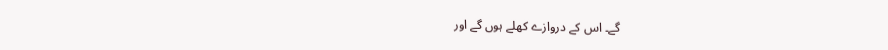گے۔ اس کے دروازے کھلے ہوں گے اور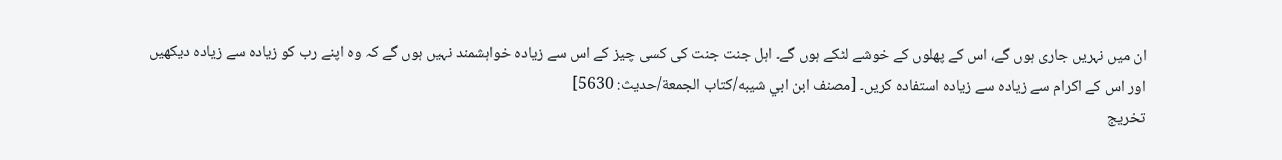ان میں نہریں جاری ہوں گے، اس کے پھلوں کے خوشے لٹکے ہوں گے۔ اہل جنت جنت کی کسی چیز کے اس سے زیادہ خواہشمند نہیں ہوں گے کہ وہ اپنے رب کو زیادہ سے زیادہ دیکھیں اور اس کے اکرام سے زیادہ سے زیادہ استفادہ کریں۔ [مصنف ابن ابي شيبه/كتاب الجمعة/حدیث: 5630]
تخریج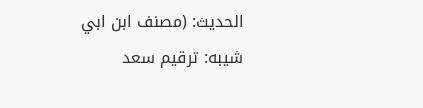الحدیث: (مصنف ابن ابي شيبه: ترقيم سعد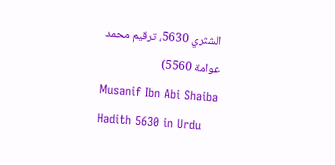الشثري 5630، ترقيم محمد عوامة 5560)
Musanif Ibn Abi Shaiba Hadith 5630 in Urdu